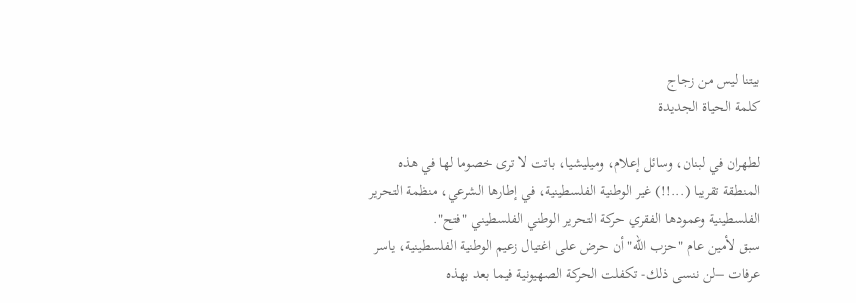بيتنا ليس من زجاج
كلمة الحياة الجديدة

لطهران في لبنان، وسائل إعلام، وميليشيا، باتت لا ترى خصوما لها في هذه المنطقة تقريبا (...!!) غير الوطنية الفلسطينية، في إطارها الشرعي، منظمة التحرير الفلسطينية وعمودها الفقري حركة التحرير الوطني الفلسطيني "فتح".
سبق لأمين عام "حزب الله" أن حرض على اغتيال زعيم الوطنية الفلسطينية، ياسر عرفات –لن ننسى ذلك- تكفلت الحركة الصهيونية فيما بعد بهذه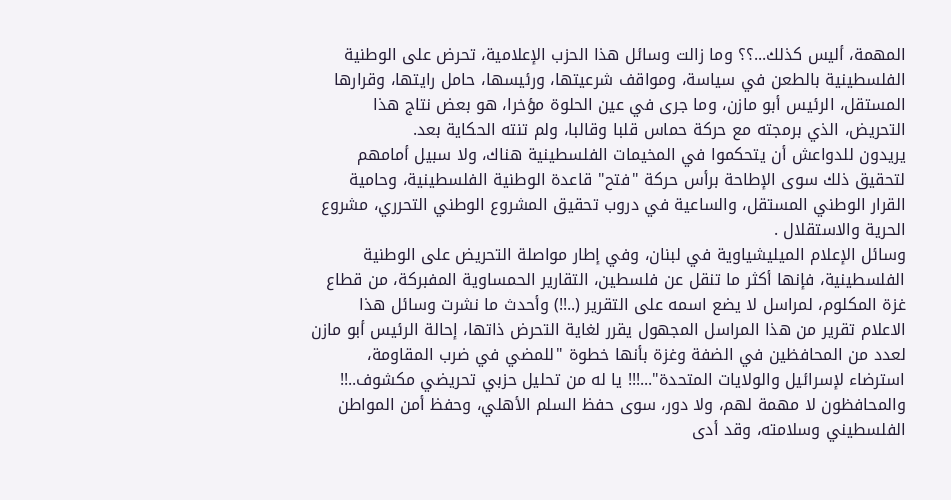المهمة، أليس كذلك...؟؟ وما زالت وسائل هذا الحزب الإعلامية، تحرض على الوطنية الفلسطينية بالطعن في سياسة، ومواقف شرعيتها، ورئيسها، حامل رايتها، وقرارها المستقل، الرئيس أبو مازن، وما جرى في عين الحلوة مؤخرا، هو بعض نتاج هذا التحريض، الذي برمجته مع حركة حماس قلبا وقالبا، ولم تنته الحكاية بعد.
يريدون للدواعش أن يتحكموا في المخيمات الفلسطينية هناك، ولا سبيل أمامهم لتحقيق ذلك سوى الإطاحة برأس حركة "فتح" قاعدة الوطنية الفلسطينية، وحامية القرار الوطني المستقل، والساعية في دروب تحقيق المشروع الوطني التحرري، مشروع الحرية والاستقلال .
وسائل الإعلام الميليشياوية في لبنان، وفي إطار مواصلة التحريض على الوطنية الفلسطينية، فإنها أكثر ما تنقل عن فلسطين، التقارير الحمساوية المفبركة، من قطاع غزة المكلوم، لمراسل لا يضع اسمه على التقرير (..!!) وأحدث ما نشرت وسائل هذا الاعلام تقرير من هذا المراسل المجهول يقرر لغاية التحرض ذاتها، إحالة الرئيس أبو مازن لعدد من المحافظين في الضفة وغزة بأنها خطوة "للمضي في ضرب المقاومة، استرضاء لإسرائيل والولايات المتحدة"...!!! يا له من تحليل حزبي تحريضي مكشوف..!! والمحافظون لا مهمة لهم، ولا دور، سوى حفظ السلم الأهلي، وحفظ أمن المواطن الفلسطيني وسلامته، وقد أدى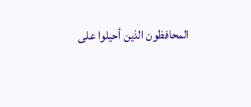المحافظون الذين أحيلوا على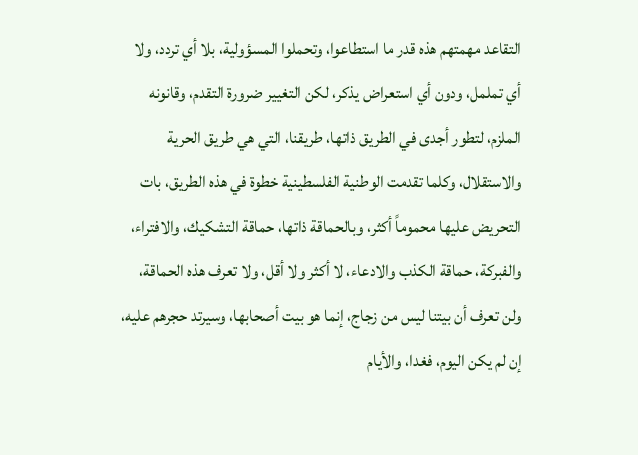التقاعد مهمتهم هذه قدر ما استطاعوا، وتحملوا المسؤولية، بلا أي تردد، ولا أي تململ، ودون أي استعراض يذكر، لكن التغيير ضرورة التقدم، وقانونه الملزم، لتطور أجدى في الطريق ذاتها، طريقنا، التي هي طريق الحرية والاستقلال، وكلما تقدمت الوطنية الفلسطينية خطوة في هذه الطريق، بات التحريض عليها محموماً أكثر، وبالحماقة ذاتها، حماقة التشكيك، والافتراء، والفبركة، حماقة الكذب والادعاء، لا أكثر ولا أقل، ولا تعرف هذه الحماقة، ولن تعرف أن بيتنا ليس من زجاج، إنما هو بيت أصحابها، وسيرتد حجرهم عليه، إن لم يكن اليوم، فغدا، والأيام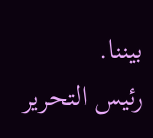بيننا.
رئيس التحرير